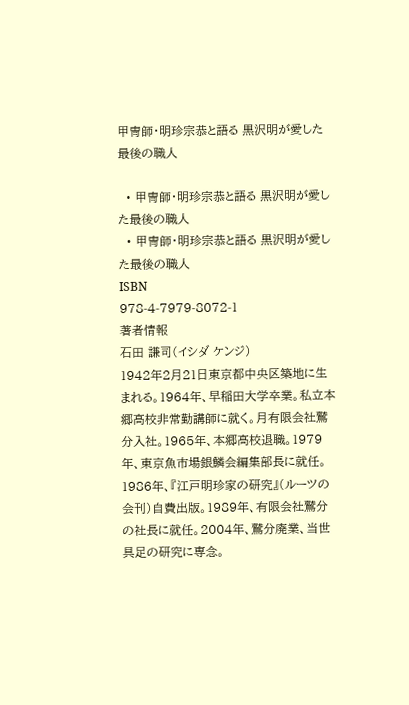甲冑師・明珍宗恭と語る 黒沢明が愛した最後の職人

  • 甲冑師・明珍宗恭と語る 黒沢明が愛した最後の職人
  • 甲冑師・明珍宗恭と語る 黒沢明が愛した最後の職人
ISBN
978-4-7979-8072-1
著者情報
石田 謙司(イシダ ケンジ)
1942年2月21日東京都中央区築地に生まれる。1964年、早稲田大学卒業。私立本郷高校非常勤講師に就く。月有限会社鷲分入社。1965年、本郷高校退職。1979年、東京魚市場銀鱗会編集部長に就任。1986年、『江戸明珍家の研究』(ルーツの会刊)自費出版。1989年、有限会社鷲分の社長に就任。2004年、鷲分廃業、当世具足の研究に専念。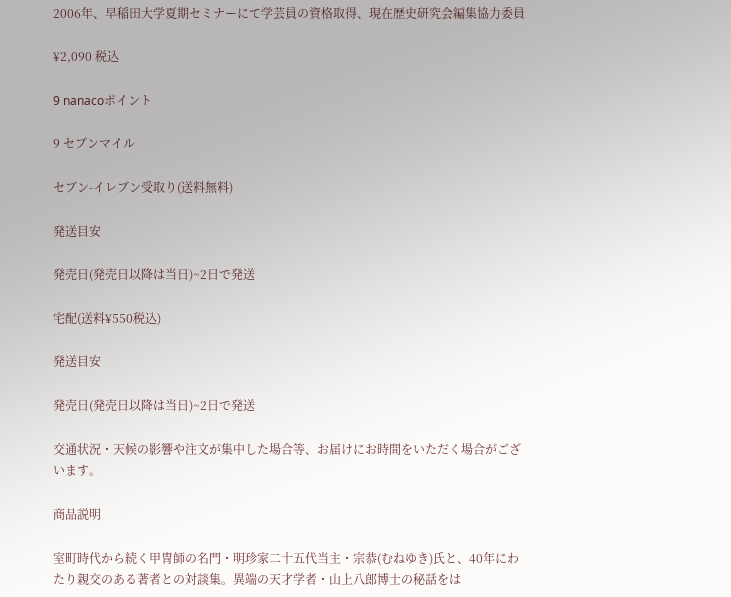2006年、早稲田大学夏期セミナーにて学芸員の資格取得、現在歴史研究会編集協力委員

¥2,090 税込

9 nanacoポイント

9 セブンマイル

セブン-イレブン受取り(送料無料)

発送目安

発売日(発売日以降は当日)~2日で発送

宅配(送料¥550税込)

発送目安

発売日(発売日以降は当日)~2日で発送

交通状況・天候の影響や注文が集中した場合等、お届けにお時間をいただく場合がございます。

商品説明

室町時代から続く甲冑師の名門・明珍家二十五代当主・宗恭(むねゆき)氏と、40年にわたり親交のある著者との対談集。異端の天才学者・山上八郎博士の秘話をは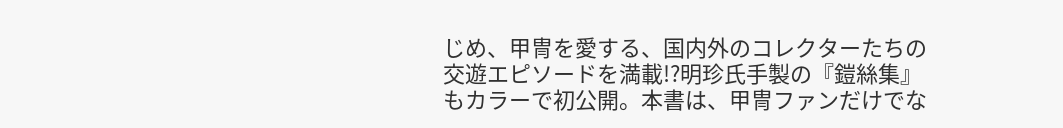じめ、甲冑を愛する、国内外のコレクターたちの交遊エピソードを満載!?明珍氏手製の『鎧絲集』もカラーで初公開。本書は、甲冑ファンだけでな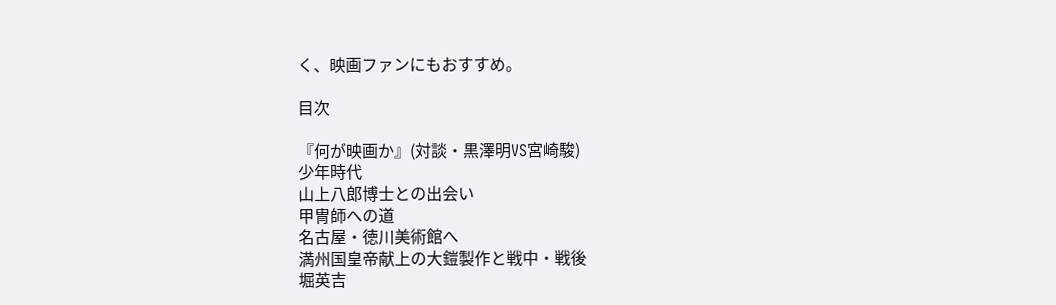く、映画ファンにもおすすめ。

目次

『何が映画か』(対談・黒澤明VS宮崎駿)
少年時代
山上八郎博士との出会い
甲冑師への道
名古屋・徳川美術館へ
満州国皇帝献上の大鎧製作と戦中・戦後
堀英吉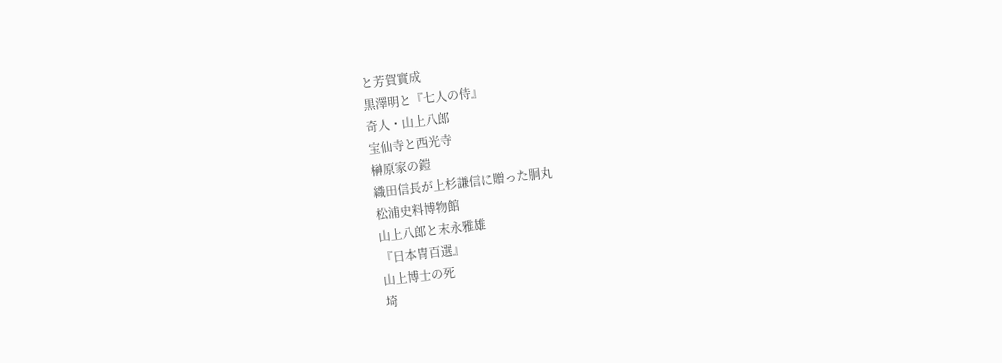と芳賀實成
黒澤明と『七人の侍』
奇人・山上八郎
宝仙寺と西光寺
榊原家の鎧
織田信長が上杉謙信に贈った胴丸
松浦史料博物館
山上八郎と末永雅雄
『日本冑百選』
山上博士の死
埼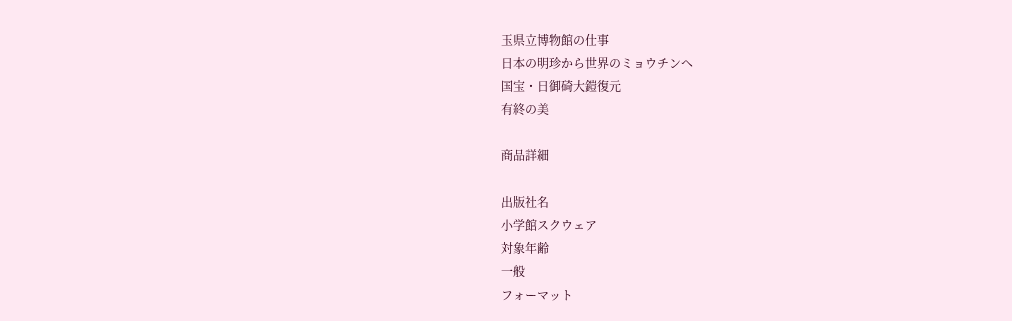玉県立博物館の仕事
日本の明珍から世界のミョウチンへ
国宝・日御碕大鎧復元
有終の美

商品詳細

出版社名
小学館スクウェア
対象年齢
一般
フォーマット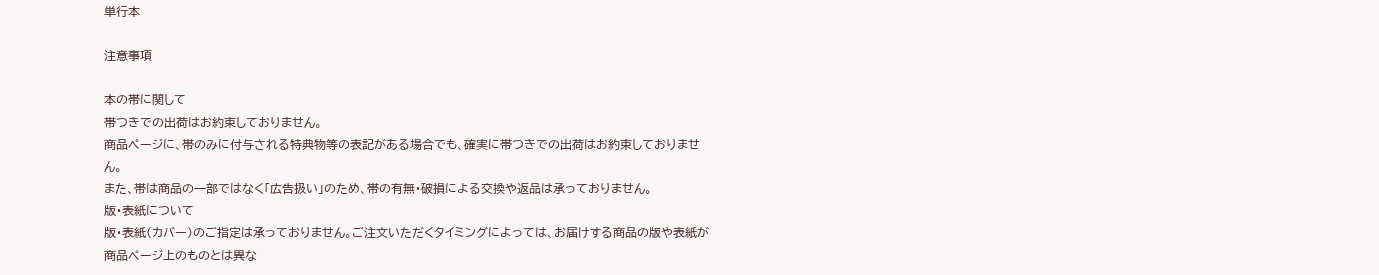単行本

注意事項

本の帯に関して
帯つきでの出荷はお約束しておりません。
商品ページに、帯のみに付与される特典物等の表記がある場合でも、確実に帯つきでの出荷はお約束しておりません。
また、帯は商品の一部ではなく「広告扱い」のため、帯の有無・破損による交換や返品は承っておりません。
版・表紙について
版・表紙(カバー)のご指定は承っておりません。ご注文いただくタイミングによっては、お届けする商品の版や表紙が商品ページ上のものとは異な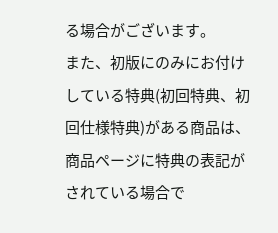る場合がございます。
また、初版にのみにお付けしている特典(初回特典、初回仕様特典)がある商品は、商品ページに特典の表記がされている場合で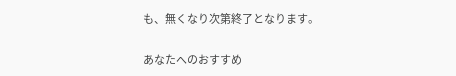も、無くなり次第終了となります。

あなたへのおすすめ